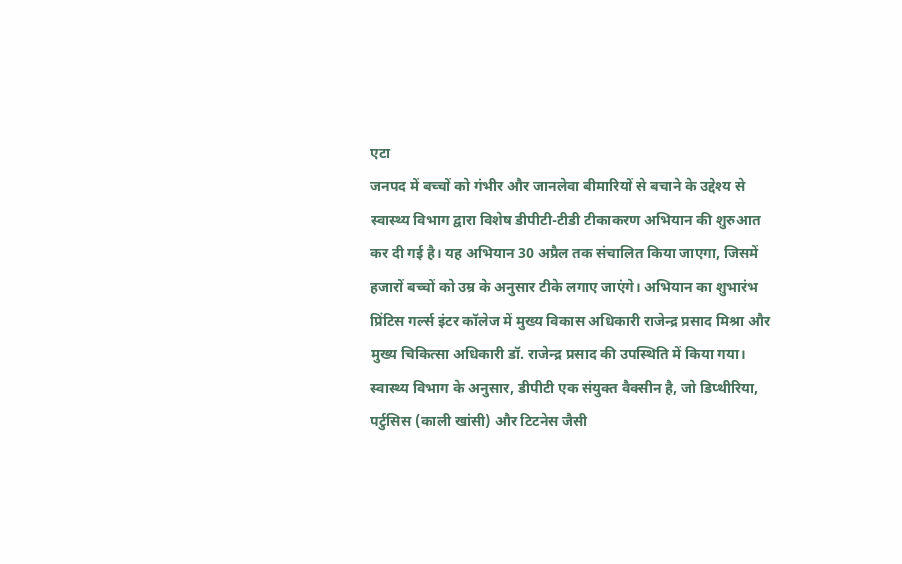एटा
जनपद में बच्चों को गंभीर और जानलेवा बीमारियों से बचाने के उद्देश्य से स्वास्थ्य विभाग द्वारा विशेष डीपीटी-टीडी टीकाकरण अभियान की शुरुआत कर दी गई है। यह अभियान 30 अप्रैल तक संचालित किया जाएगा, जिसमें हजारों बच्चों को उम्र के अनुसार टीके लगाए जाएंगे। अभियान का शुभारंभ प्रिंटिस गर्ल्स इंटर कॉलेज में मुख्य विकास अधिकारी राजेन्द्र प्रसाद मिश्रा और मुख्य चिकित्सा अधिकारी डॉ. राजेन्द्र प्रसाद की उपस्थिति में किया गया।
स्वास्थ्य विभाग के अनुसार, डीपीटी एक संयुक्त वैक्सीन है, जो डिप्थीरिया, पर्टुसिस (काली खांसी) और टिटनेस जैसी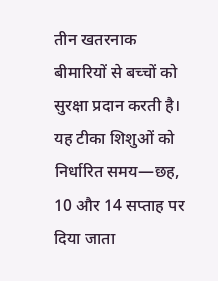तीन खतरनाक बीमारियों से बच्चों को सुरक्षा प्रदान करती है। यह टीका शिशुओं को निर्धारित समय—छह, 10 और 14 सप्ताह पर दिया जाता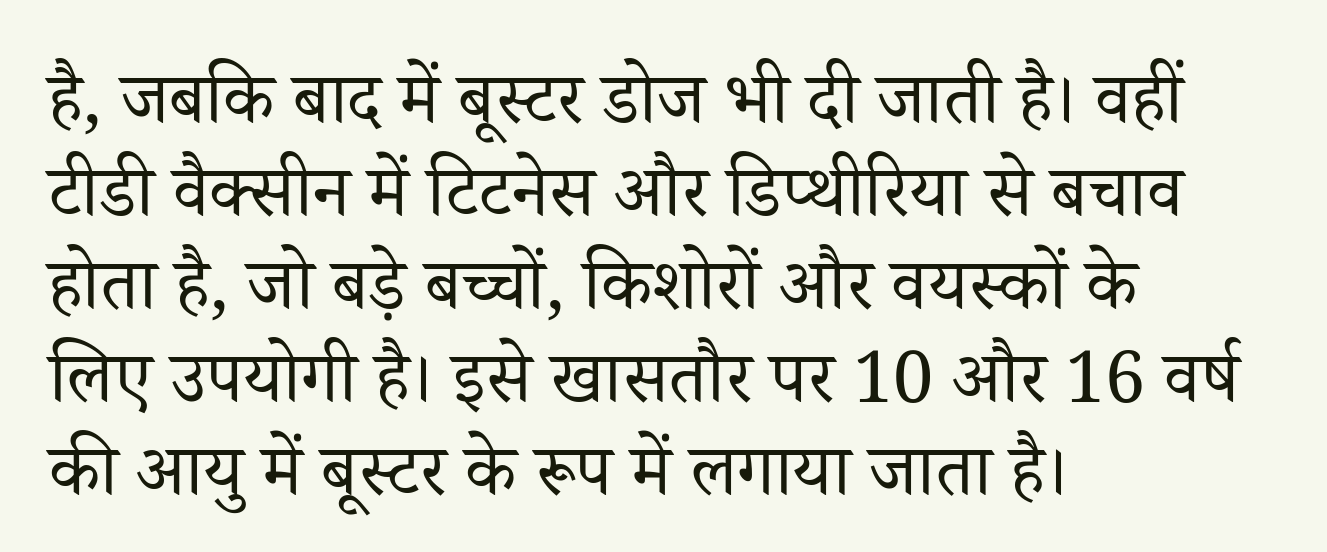है, जबकि बाद में बूस्टर डोज भी दी जाती है। वहीं टीडी वैक्सीन में टिटनेस और डिप्थीरिया से बचाव होता है, जो बड़े बच्चों, किशोरों और वयस्कों के लिए उपयोगी है। इसे खासतौर पर 10 और 16 वर्ष की आयु में बूस्टर के रूप में लगाया जाता है।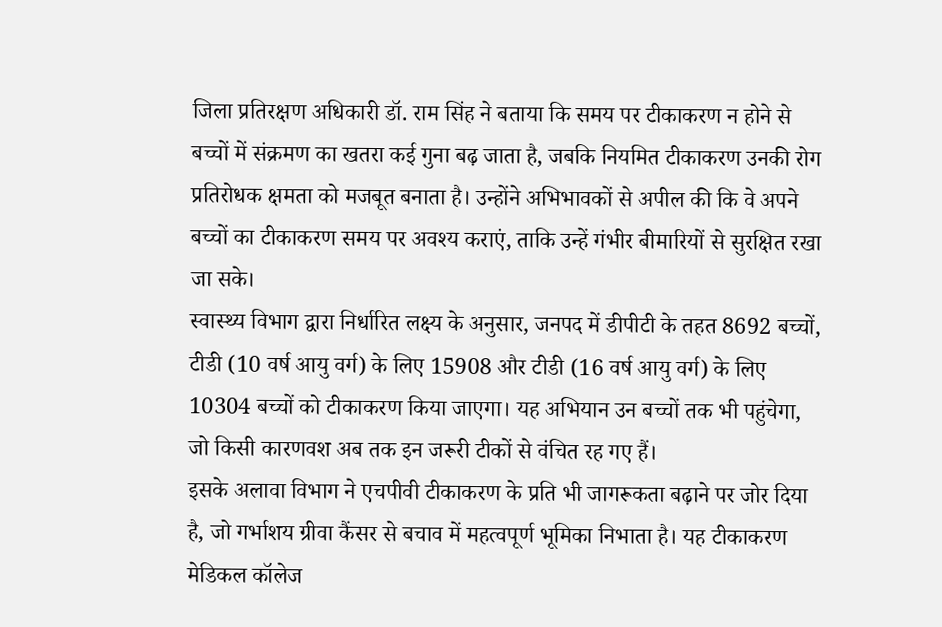जिला प्रतिरक्षण अधिकारी डॉ. राम सिंह ने बताया कि समय पर टीकाकरण न होने से बच्चों में संक्रमण का खतरा कई गुना बढ़ जाता है, जबकि नियमित टीकाकरण उनकी रोग प्रतिरोधक क्षमता को मजबूत बनाता है। उन्होंने अभिभावकों से अपील की कि वे अपने बच्चों का टीकाकरण समय पर अवश्य कराएं, ताकि उन्हें गंभीर बीमारियों से सुरक्षित रखा जा सके।
स्वास्थ्य विभाग द्वारा निर्धारित लक्ष्य के अनुसार, जनपद में डीपीटी के तहत 8692 बच्चों, टीडी (10 वर्ष आयु वर्ग) के लिए 15908 और टीडी (16 वर्ष आयु वर्ग) के लिए 10304 बच्चों को टीकाकरण किया जाएगा। यह अभियान उन बच्चों तक भी पहुंचेगा, जो किसी कारणवश अब तक इन जरूरी टीकों से वंचित रह गए हैं।
इसके अलावा विभाग ने एचपीवी टीकाकरण के प्रति भी जागरूकता बढ़ाने पर जोर दिया है, जो गर्भाशय ग्रीवा कैंसर से बचाव में महत्वपूर्ण भूमिका निभाता है। यह टीकाकरण मेडिकल कॉलेज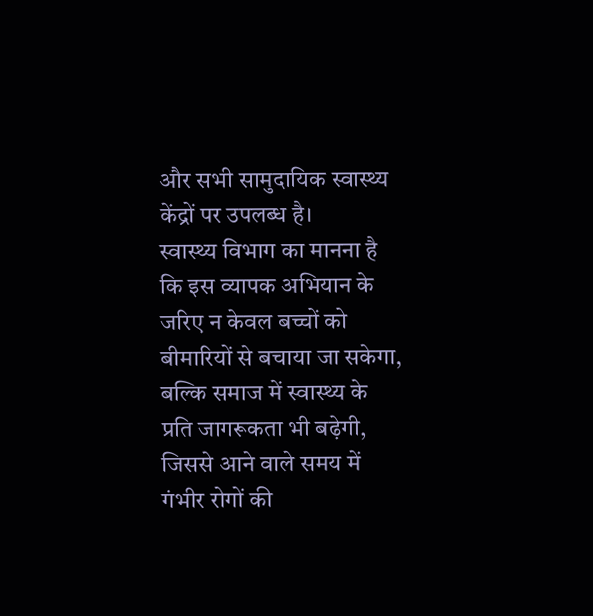और सभी सामुदायिक स्वास्थ्य केंद्रों पर उपलब्ध है।
स्वास्थ्य विभाग का मानना है कि इस व्यापक अभियान के जरिए न केवल बच्चों को बीमारियों से बचाया जा सकेगा, बल्कि समाज में स्वास्थ्य के प्रति जागरूकता भी बढ़ेगी, जिससे आने वाले समय में गंभीर रोगों की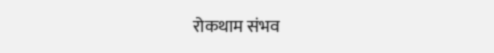रोकथाम संभव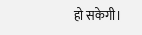हो सकेगी।